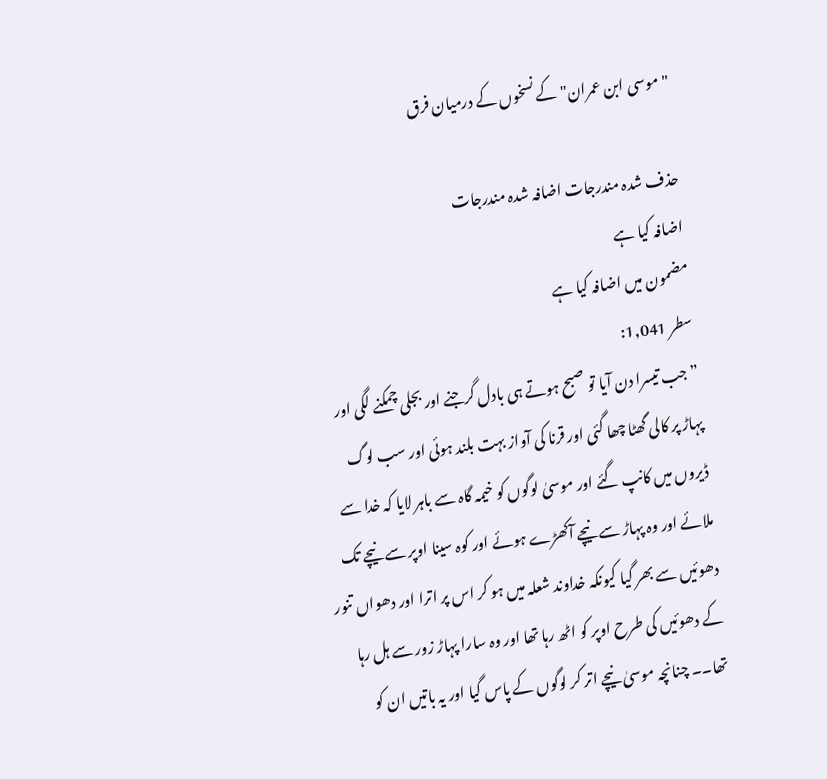"موسی ابن عمران" کے نسخوں کے درمیان فرق

حذف شدہ مندرجات اضافہ شدہ مندرجات
اضافہ کیا ہے
مضمون میں اضافہ کیا ہے
سطر 1,041:
” جب تیسرا دن آیا تو صبح ہوتے ہی بادل گرجنے اور بجلی چمکنے لگی اور پہاڑ پر کالی گھٹا چھا گئی اور قرنا کی آواز بہت بلند ہوئی اور سب لوگ ڈیروں میں کانپ گئے اور موسیٰ لوگوں کو خیمہ گاہ سے باہر لایا کہ خدا سے ملائے اور وہ پہاڑ سے نیچے آکھڑے ہوئے اور کوہ سینا اوپر سے نیچے تک دھوئیں سے بھر گیا کیونکہ خداوند شعلہ میں ہو کر اس پر اترا اور دھواں تنور کے دھوئیں کی طرح اوپر کو اٹھ رہا تھا اور وہ سارا پہاڑ زور سے ہل رہا تھا۔۔ چنانچہ موسیٰ نیچے اتر کر لوگوں کے پاس گیا اور یہ باتیں ان کو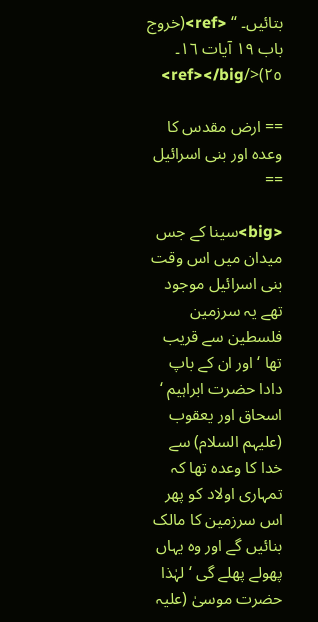بتائیں۔ “ <ref>(خروج باب ١٩ آیات ١٦۔ ٢٥)</ref></big>

== ارض مقدس کا وعدہ اور بنی اسرائیل ==

<big>سینا کے جس میدان میں اس وقت بنی اسرائیل موجود تھے یہ سرزمین فلسطین سے قریب تھا ‘ اور ان کے باپ دادا حضرت ابراہیم ‘ اسحاق اور یعقوب (علیہم السلام) سے خدا کا وعدہ تھا کہ تمہاری اولاد کو پھر اس سرزمین کا مالک بنائیں گے اور وہ یہاں پھولے پھلے گی ‘ لہٰذا حضرت موسیٰ (علیہ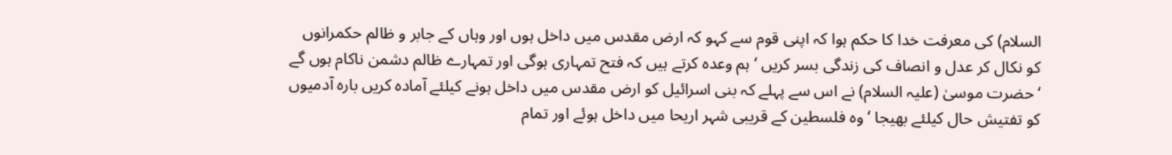السلام) کی معرفت خدا کا حکم ہوا کہ اپنی قوم سے کہو کہ ارض مقدس میں داخل ہوں اور وہاں کے جابر و ظالم حکمرانوں کو نکال کر عدل و انصاف کی زندگی بسر کریں ‘ ہم وعدہ کرتے ہیں کہ فتح تمہاری ہوگی اور تمہارے ظالم دشمن ناکام ہوں گے ‘ حضرت موسیٰ (علیہ السلام) نے اس سے پہلے کہ بنی اسرائیل کو ارض مقدس میں داخل ہونے کیلئے آمادہ کریں بارہ آدمیوں کو تفتیش حال کیلئے بھیجا ‘ وہ فلسطین کے قریبی شہر اریحا میں داخل ہوئے اور تمام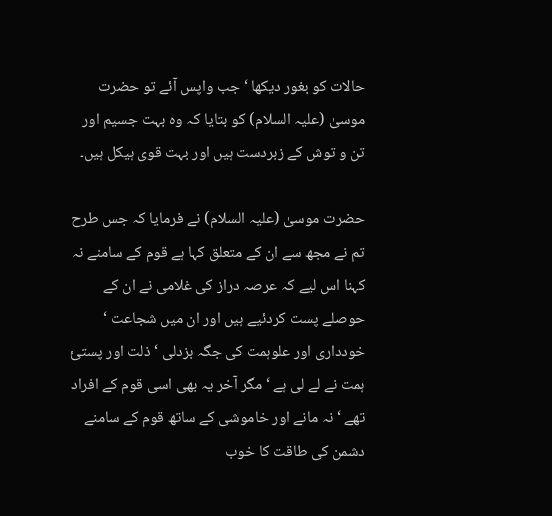حالات کو بغور دیکھا ‘ جب واپس آئے تو حضرت موسیٰ (علیہ السلام) کو بتایا کہ وہ بہت جسیم اور تن و توش کے زبردست ہیں اور بہت قوی ہیکل ہیں۔

حضرت موسیٰ (علیہ السلام) نے فرمایا کہ جس طرح تم نے مجھ سے ان کے متعلق کہا ہے قوم کے سامنے نہ کہنا اس لیے کہ عرصہ دراز کی غلامی نے ان کے حوصلے پست کردئیے ہیں اور ان میں شجاعت ‘ خودداری اور علوہمت کی جگہ بزدلی ‘ ذلت اور پستیٔ ہمت نے لے لی ہے ‘ مگر آخر یہ بھی اسی قوم کے افراد تھے ‘ نہ مانے اور خاموشی کے ساتھ قوم کے سامنے دشمن کی طاقت کا خوب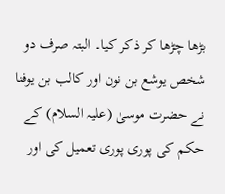بڑھا چڑھا کر ذکر کیا۔ البتہ صرف دو شخص یوشع بن نون اور کالب بن یوفنا نے حضرت موسیٰ (علیہ السلام) کے حکم کی پوری پوری تعمیل کی اور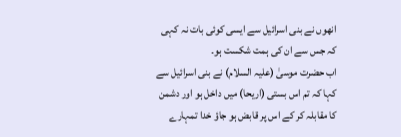انھوں نے بنی اسرائیل سے ایسی کوئی بات نہ کہی کہ جس سے ان کی ہمت شکست ہو۔
اب حضرت موسیٰ (علیہ السلام) نے بنی اسرائیل سے کہا کہ تم اس بستی (اریحا) میں داخل ہو اور دشمن کا مقابلہ کر کے اس پر قابض ہو جاؤ خدا تمہارے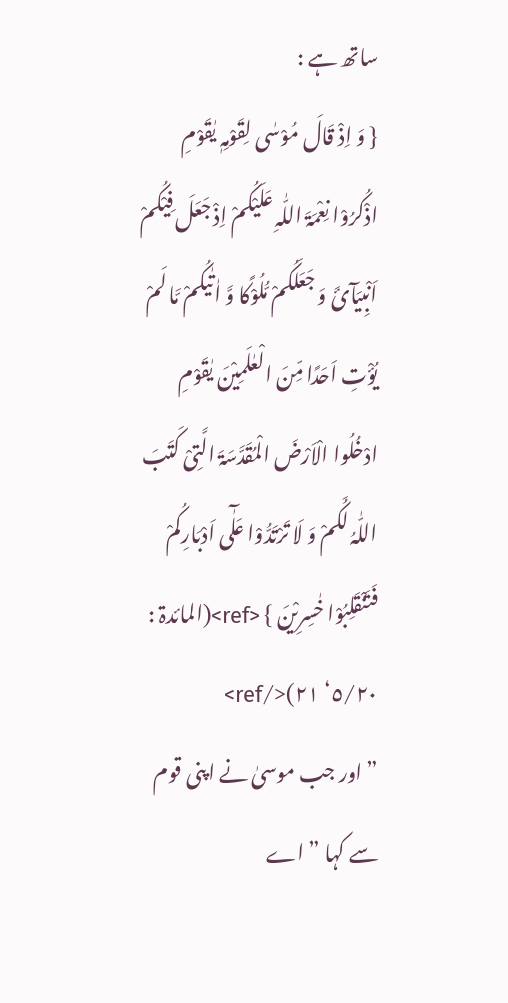ساتھ ہے :
{ وَ اِذْ قَالَ مُوْسٰی لِقَوْمِہٖ یٰقَوْمِ اذْکُرُوْا نِعْمَۃَ اللّٰہِ عَلَیْکُمْ اِذْ جَعَلَ فِیْکُمْ اَنْبِیَآئَ وَ جَعَلَکُمْ مُّلُوْکًا وَّ اٰتٰیکُمْ مَّا لَمْ یُؤْتِ اَحَدًا مِّنَ الْعٰلَمِیْنَ یٰقَوْمِ ادْخُلُوا الْاَرْضَ الْمُقَدَّسَۃَ الَّتِیْ کَتَبَ اللّٰہُ لَکُمْ وَ لَا تَرْتَدُّوْا عَلٰٓی اَدْبَارِکُمْ فَتَنْقَلِبُوْا خٰسِرِیْنَ } <ref>(المائدۃ : ٥/٢٠‘ ٢١)</ref>
” اور جب موسیٰ نے اپنی قوم سے کہا ” اے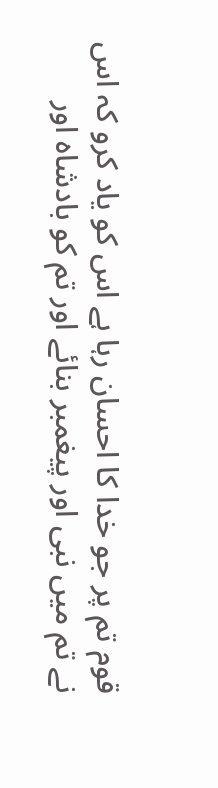قوم تم پر جو خدا کا احسان رہا ہے اس کو یاد کرو کہ اس نے تم میں نبی اور پیغمبر بنائے اور تم کو بادشاہ اور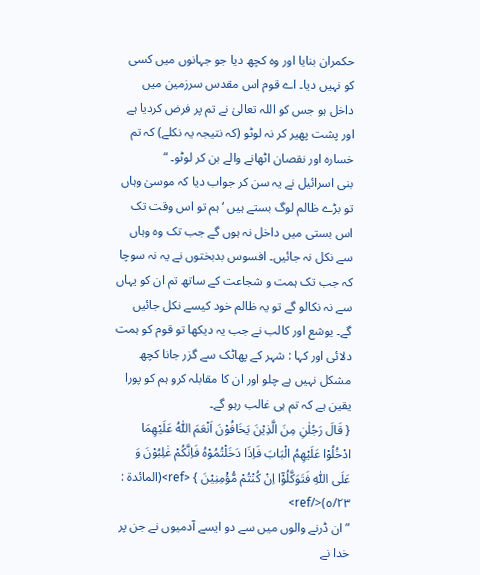حکمران بنایا اور وہ کچھ دیا جو جہانوں میں کسی کو نہیں دیا۔ اے قوم اس مقدس سرزمین میں داخل ہو جس کو اللہ تعالیٰ نے تم پر فرض کردیا ہے اور پشت پھیر کر نہ لوٹو (کہ نتیجہ یہ نکلے) کہ تم خسارہ اور نقصان اٹھانے والے بن کر لوٹو۔ “
بنی اسرائیل نے یہ سن کر جواب دیا کہ موسیٰ وہاں تو بڑے ظالم لوگ بستے ہیں ‘ ہم تو اس وقت تک اس بستی میں داخل نہ ہوں گے جب تک وہ وہاں سے نکل نہ جائیں۔ افسوس بدبختوں نے یہ نہ سوچا کہ جب تک ہمت و شجاعت کے ساتھ تم ان کو یہاں سے نہ نکالو گے تو یہ ظالم خود کیسے نکل جائیں گے۔ یوشع اور کالب نے جب یہ دیکھا تو قوم کو ہمت دلائی اور کہا : شہر کے پھاٹک سے گزر جانا کچھ مشکل نہیں ہے چلو اور ان کا مقابلہ کرو ہم کو پورا یقین ہے کہ تم ہی غالب رہو گے۔
{ قَالَ رَجُلٰنِ مِنَ الَّذِیْنَ یَخَافُوْنَ اَنْعَمَ اللّٰہُ عَلَیْھِمَا ادْخُلُوْا عَلَیْھِمُ الْبَابَ فَاِذَا دَخَلْتُمُوْہُ فَاِنَّکُمْ غٰلِبُوْنَ وَ عَلَی اللّٰہِ فَتَوَکَّلُوْٓا اِنْ کُنْتُمْ مُّؤْمِنِیْنَ } <ref>(المائدۃ : ٥/٢٣)</ref>
” ان ڈرنے والوں میں سے دو ایسے آدمیوں نے جن پر خدا نے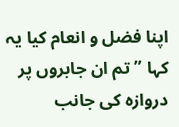اپنا فضل و انعام کیا یہ کہا ” تم ان جابروں پر دروازہ کی جانب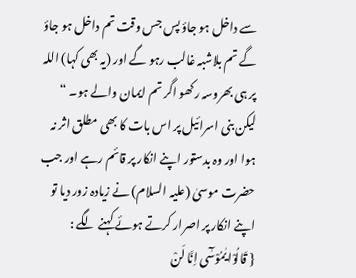سے داخل ہو جاؤ پس جس وقت تم داخل ہو جاؤ گے تم بلاشبہ غالب رہو گے اور (یہ بھی کہا) اللہ پر ہی بھروسہ رکھو اگر تم ایمان والے ہو۔ “
لیکن بنی اسرائیل پر اس بات کا بھی مطلق اثر نہ ہوا اور وہ بدستور اپنے انکار پر قائم رہے اور جب حضرت موسیٰ (علیہ السلام) نے زیادہ زور دیا تو اپنے انکار پر اصرار کرتے ہوئے کہنے لگے :
{ قَالُوْا یٰمُوْسٰٓی اِنَّا لَنْ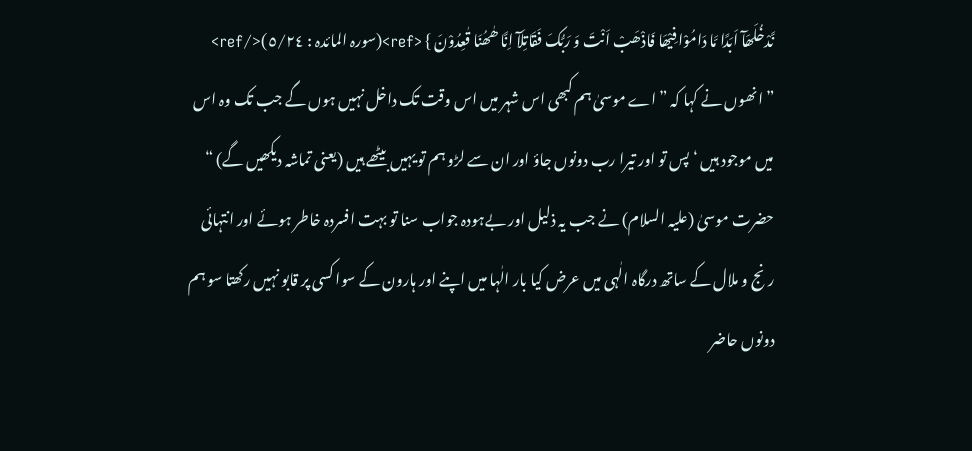نَّدْخُلَھَآ اَبَدًا مَّا دَامُوْا فِیْھَا فَاذْھَبْ اَنْتَ وَ رَبُّکَ فَقَاتِلَآ اِنَّا ھٰھُنَا قٰعِدُوْنَ } <ref>(سورہ المائدہ : ٥/٢٤)</ref>
” انھوں نے کہا کہ ” اے موسیٰ ہم کبھی اس شہر میں اس وقت تک داخل نہیں ہوں گے جب تک وہ اس میں موجود ہیں ‘ پس تو اور تیرا رب دونوں جاؤ اور ان سے لڑو ہم تو یہیں بیٹھے ہیں (یعنی تماشہ دیکھیں گے) “
حضرت موسیٰ (علیہ السلام) نے جب یہ ذلیل اور بےہودہ جواب سنا تو بہت افسردہ خاطر ہوئے اور انتہائی رنج و ملال کے ساتھ درگاہ الٰہی میں عرض کیا بار الٰہا میں اپنے اور ہارون کے سوا کسی پر قابو نہیں رکھتا سو ہم دونوں حاضر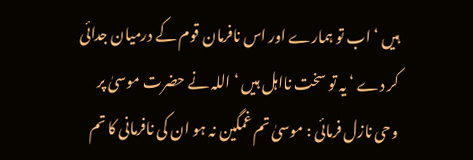ہیں ‘ اب تو ہمارے اور اس نافرمان قوم کے درمیان جدائی کر دے ‘ یہ تو سخت نااہل ہیں ‘ اللہ نے حضرت موسیٰ پر وحی نازل فرمائی : موسیٰ تم غمگین نہ ہو ان کی نافرمانی کا تم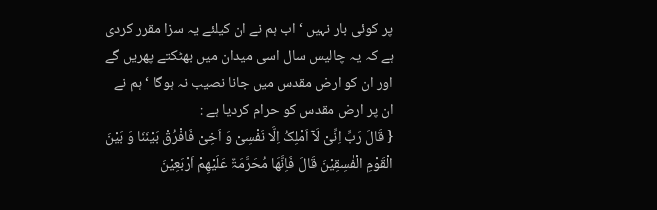پر کوئی بار نہیں ‘ اب ہم نے ان کیلئے یہ سزا مقرر کردی ہے کہ یہ چالیس سال اسی میدان میں بھٹکتے پھریں گے اور ان کو ارض مقدس میں جانا نصیب نہ ہوگا ‘ ہم نے ان پر ارض مقدس کو حرام کردیا ہے :
{ قَالَ رَبِّ اِنِّیْ لَآ اَمْلِکُ اِلَّا نَفْسِیْ وَ اَخِیْ فَافْرُقْ بَیْنَنَا وَ بَیْنَ الْقَوْمِ الْفٰسِقِیْنَ قَالَ فَاِنَّھَا مُحَرَّمَۃٌ عَلَیْھِمْ اَرْبَعِیْنَ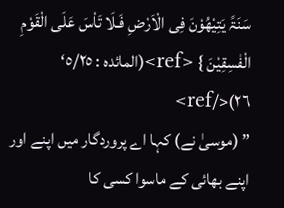سَنَۃً یَتِیْھُوْنَ فِی الْاَرْضِ فَـلَا تَاْسَ عَلَی الْقَوْمِ الْفٰسِقِیْنَ } <ref>(المائدہ : ٥/٢٥‘ ٢٦)</ref>
” (موسیٰ نے) کہا اے پروردگار میں اپنے اور اپنے بھائی کے ماسوا کسی کا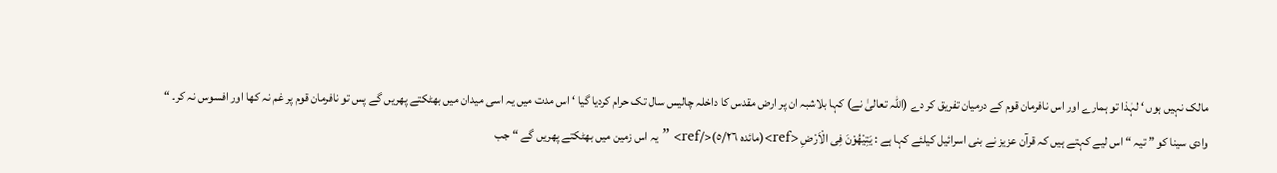مالک نہیں ہوں ‘ لہٰذا تو ہمارے اور اس نافرمان قوم کے درمیان تفریق کر دے (اللہ تعالیٰ نے) کہا بلاشبہ ان پر ارض مقدس کا داخلہ چالیس سال تک حرام کردیا گیا ‘ اس مدت میں یہ اسی میدان میں بھٹکتے پھریں گے پس تو نافرمان قوم پر غم نہ کھا اور افسوس نہ کر۔ “
وادی سینا کو ” تیہ “ اس لیے کہتے ہیں کہ قرآن عزیز نے بنی اسرائیل کیلئے کہا ہے : یَتِیْھُوْنَ فِی الْاَرْضِ <ref>(مائدہ ٥/٢٦)</ref> ” یہ اس زمین میں بھٹکتے پھریں گے “ جب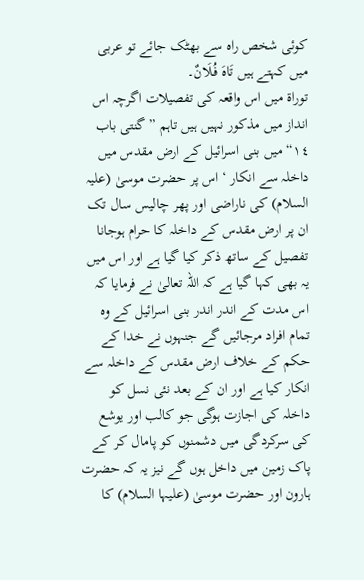کوئی شخص راہ سے بھٹک جائے تو عربی میں کہتے ہیں تَاہَ فُـلَانٌ۔
توراۃ میں اس واقعہ کی تفصیلات اگرچہ اس انداز میں مذکور نہیں ہیں تاہم ” گنتی باب ١٤“ میں بنی اسرائیل کے ارض مقدس میں داخلہ سے انکار ‘ اس پر حضرت موسیٰ (علیہ السلام) کی ناراضی اور پھر چالیس سال تک ان پر ارض مقدس کے داخلہ کا حرام ہوجانا تفصیل کے ساتھ ذکر کیا گیا ہے اور اس میں یہ بھی کہا گیا ہے کہ اللہ تعالیٰ نے فرمایا کہ اس مدت کے اندر اندر بنی اسرائیل کے وہ تمام افراد مرجائیں گے جنہوں نے خدا کے حکم کے خلاف ارض مقدس کے داخلہ سے انکار کیا ہے اور ان کے بعد نئی نسل کو داخلہ کی اجازت ہوگی جو کالب اور یوشع کی سرکردگی میں دشمنوں کو پامال کر کے پاک زمین میں داخل ہوں گے نیز یہ کہ حضرت ہارون اور حضرت موسیٰ (علیہا السلام) کا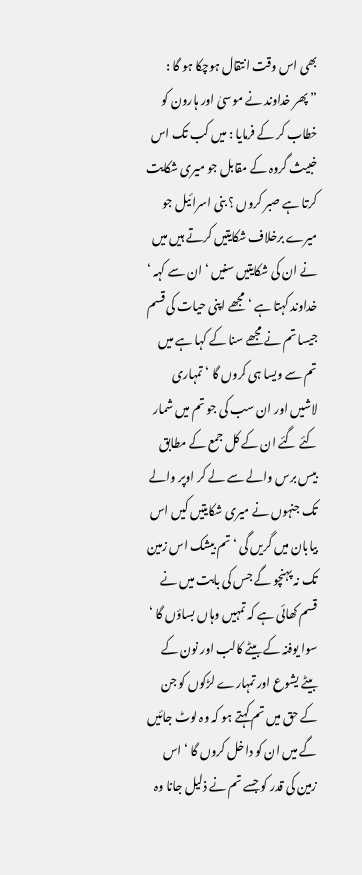بھی اس وقت انتقال ہوچکا ہو گا :
” پھر خداوند نے موسیٰ اور ہارون کو خطاب کر کے فرمایا : میں کب تک اس خبیث گروہ کے مقابل جو میری شکایت کرتا ہے صبر کروں ؟ بنی اسرائیل جو میرے برخلاف شکایتیں کرتے ہیں میں نے ان کی شکایتیں سنیں ‘ ان سے کہہ ‘ خداوند کہتا ہے ‘ مجھے اپنی حیات کی قسم جیسا تم نے مجھے سنا کے کہا ہے میں تم سے ویسا ہی کروں گا ‘ تمہاری لاشیں اور ان سب کی جو تم میں شمار کئے گئے ان کے کل جمع کے مطابق بیس برس والے سے لے کر اوپر والے تک جنہوں نے میری شکایتیں کیں اس بیابان میں گریں گی ‘ تم بیشک اس زمین تک نہ پہنچو گے جس کی بابت میں نے قسم کھائی ہے کہ تمہیں وہاں بساؤں گا ‘ سوا یوفنہ کے بیٹے کالب اور نون کے بیٹے یشوع اور تمہارے لڑکوں کو جن کے حق میں تم کہتے ہو کہ وہ لوٹ جائیں گے میں ان کو داخل کروں گا ‘ اس زمین کی قدر کو جسے تم نے ذلیل جانا وہ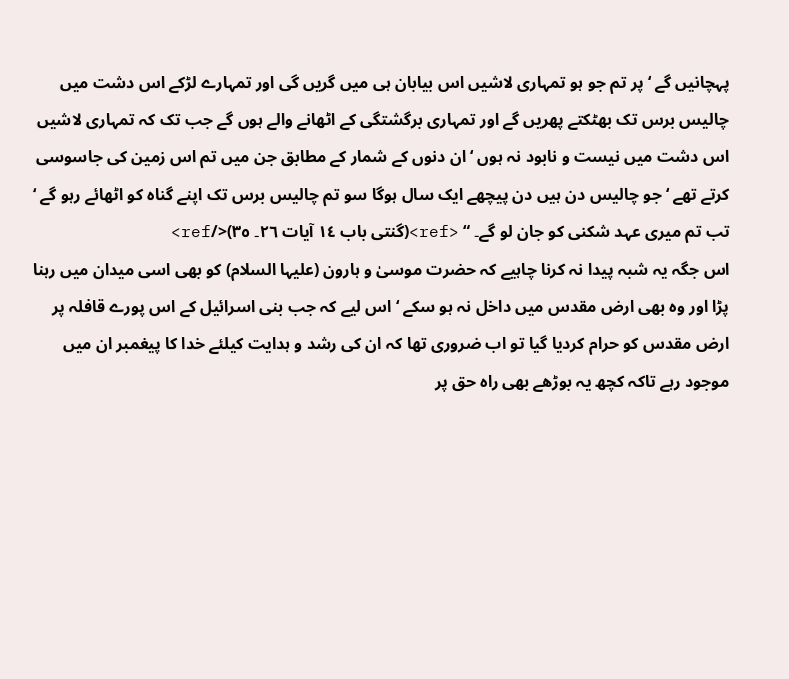پہچانیں گے ‘ پر تم جو ہو تمہاری لاشیں اس بیابان ہی میں گریں گی اور تمہارے لڑکے اس دشت میں چالیس برس تک بھٹکتے پھریں گے اور تمہاری برگشتگی کے اٹھانے والے ہوں گے جب تک کہ تمہاری لاشیں اس دشت میں نیست و نابود نہ ہوں ‘ ان دنوں کے شمار کے مطابق جن میں تم اس زمین کی جاسوسی کرتے تھے ‘ جو چالیس دن ہیں دن پیچھے ایک سال ہوگا سو تم چالیس برس تک اپنے گناہ کو اٹھائے رہو گے ‘ تب تم میری عہد شکنی کو جان لو گے۔ “ <ref>(گنتی باب ١٤ آیات ٢٦۔ ٣٥)</ref>
اس جگہ یہ شبہ پیدا نہ کرنا چاہیے کہ حضرت موسیٰ و ہارون (علیہا السلام) کو بھی اسی میدان میں رہنا پڑا اور وہ بھی ارض مقدس میں داخل نہ ہو سکے ‘ اس لیے کہ جب بنی اسرائیل کے اس پورے قافلہ پر ارض مقدس کو حرام کردیا گیا تو اب ضروری تھا کہ ان کی رشد و ہدایت کیلئے خدا کا پیغمبر ان میں موجود رہے تاکہ کچھ یہ بوڑھے بھی راہ حق پر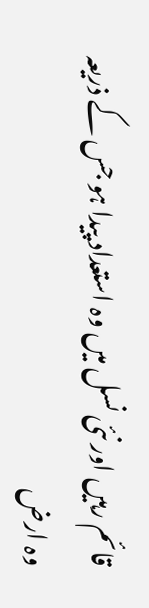قائم رہیں اور نئی نسل میں وہ استعداد پیدا ہو جس کے ذریعہ وہ ارض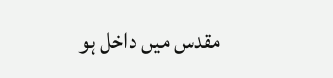مقدس میں داخل ہو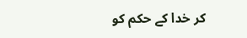کر خدا کے حکم کو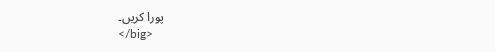پورا کریں۔
</big>